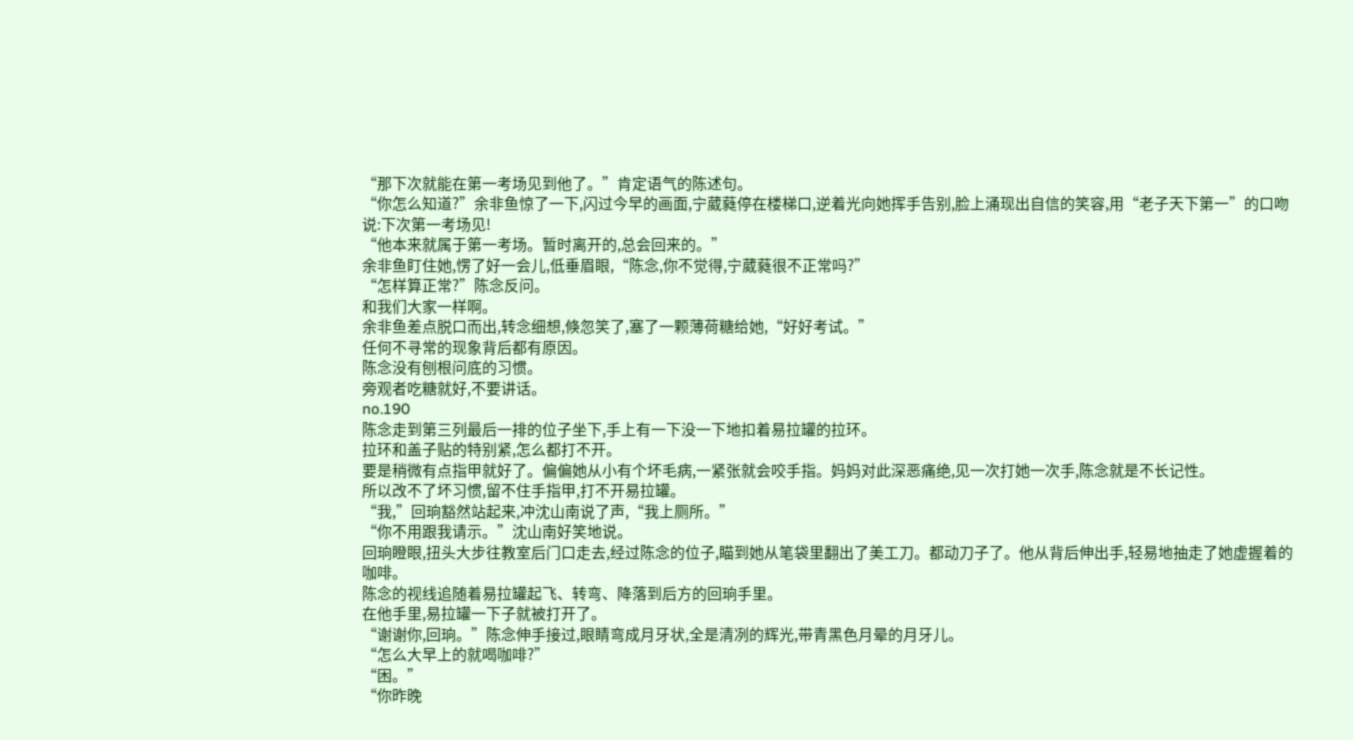“那下次就能在第一考场见到他了。”肯定语气的陈述句。
“你怎么知道?”余非鱼惊了一下,闪过今早的画面,宁葳蕤停在楼梯口,逆着光向她挥手告别,脸上涌现出自信的笑容,用“老子天下第一”的口吻说:下次第一考场见!
“他本来就属于第一考场。暂时离开的,总会回来的。”
余非鱼盯住她,愣了好一会儿,低垂眉眼,“陈念,你不觉得,宁葳蕤很不正常吗?”
“怎样算正常?”陈念反问。
和我们大家一样啊。
余非鱼差点脱口而出,转念细想,倏忽笑了,塞了一颗薄荷糖给她,“好好考试。”
任何不寻常的现象背后都有原因。
陈念没有刨根问底的习惯。
旁观者吃糖就好,不要讲话。
no.190
陈念走到第三列最后一排的位子坐下,手上有一下没一下地扣着易拉罐的拉环。
拉环和盖子贴的特别紧,怎么都打不开。
要是稍微有点指甲就好了。偏偏她从小有个坏毛病,一紧张就会咬手指。妈妈对此深恶痛绝,见一次打她一次手,陈念就是不长记性。
所以改不了坏习惯,留不住手指甲,打不开易拉罐。
“我,”回珦豁然站起来,冲沈山南说了声,“我上厕所。”
“你不用跟我请示。”沈山南好笑地说。
回珦瞪眼,扭头大步往教室后门口走去,经过陈念的位子,瞄到她从笔袋里翻出了美工刀。都动刀子了。他从背后伸出手,轻易地抽走了她虚握着的咖啡。
陈念的视线追随着易拉罐起飞、转弯、降落到后方的回珦手里。
在他手里,易拉罐一下子就被打开了。
“谢谢你,回珦。”陈念伸手接过,眼睛弯成月牙状,全是清冽的辉光,带青黑色月晕的月牙儿。
“怎么大早上的就喝咖啡?”
“困。”
“你昨晚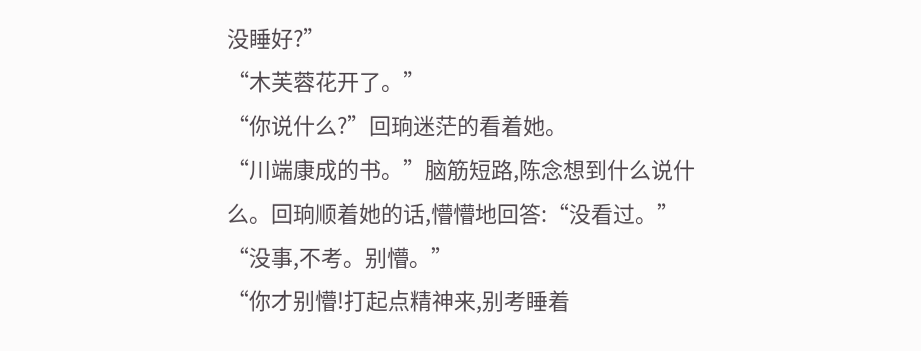没睡好?”
“木芙蓉花开了。”
“你说什么?”回珦迷茫的看着她。
“川端康成的书。”脑筋短路,陈念想到什么说什么。回珦顺着她的话,懵懵地回答:“没看过。”
“没事,不考。别懵。”
“你才别懵!打起点精神来,别考睡着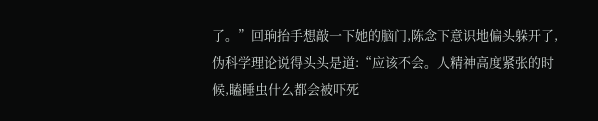了。”回珦抬手想敲一下她的脑门,陈念下意识地偏头躲开了,伪科学理论说得头头是道:“应该不会。人精神高度紧张的时候,瞌睡虫什么都会被吓死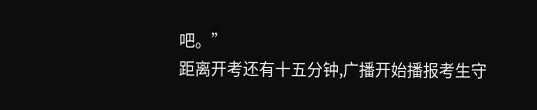吧。”
距离开考还有十五分钟,广播开始播报考生守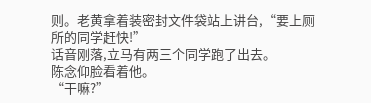则。老黄拿着装密封文件袋站上讲台,“要上厕所的同学赶快!”
话音刚落,立马有两三个同学跑了出去。
陈念仰脸看着他。
“干嘛?”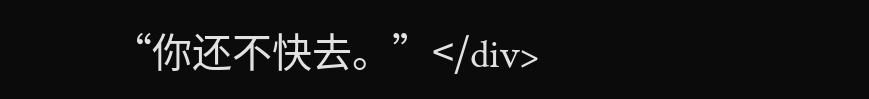“你还不快去。”</div>